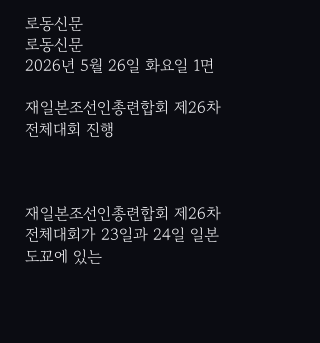로동신문
로동신문
2026년 5월 26일 화요일 1면

재일본조선인총련합회 제26차 전체대회 진행



재일본조선인총련합회 제26차 전체대회가 23일과 24일 일본 도꾜에 있는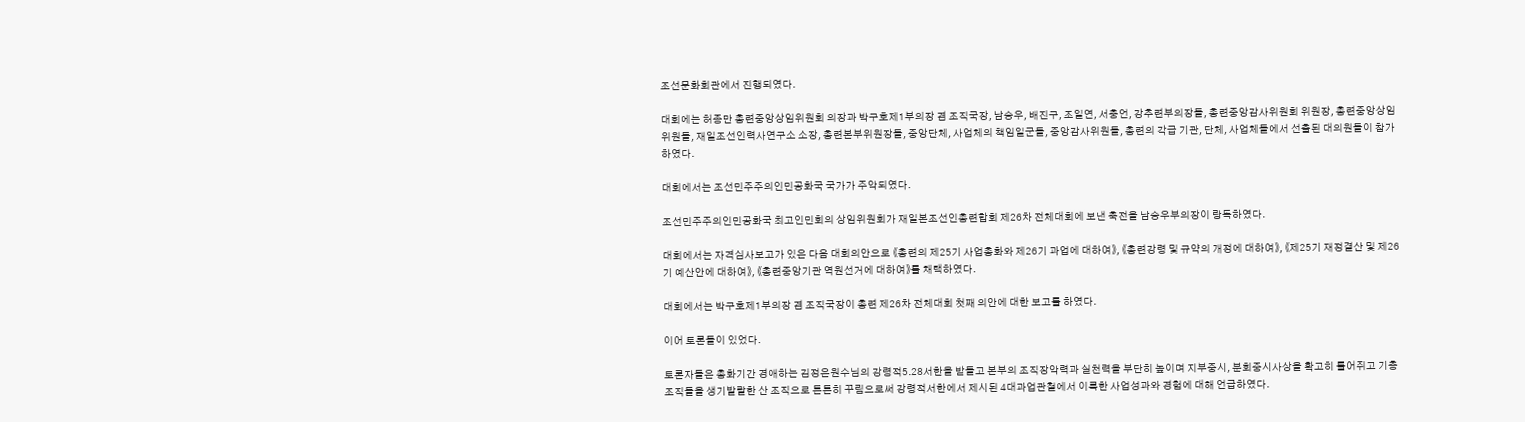조선문화회관에서 진행되였다.

대회에는 허종만 총련중앙상임위원회 의장과 박구호제1부의장 겸 조직국장, 남승우, 배진구, 조일연, 서충언, 강추련부의장들, 총련중앙감사위원회 위원장, 총련중앙상임위원들, 재일조선인력사연구소 소장, 총련본부위원장들, 중앙단체, 사업체의 책임일군들, 중앙감사위원들, 총련의 각급 기관, 단체, 사업체들에서 선출된 대의원들이 참가하였다.

대회에서는 조선민주주의인민공화국 국가가 주악되였다.

조선민주주의인민공화국 최고인민회의 상임위원회가 재일본조선인총련합회 제26차 전체대회에 보낸 축전을 남승우부의장이 랑독하였다.

대회에서는 자격심사보고가 있은 다음 대회의안으로 《총련의 제25기 사업총화와 제26기 과업에 대하여》, 《총련강령 및 규약의 개정에 대하여》, 《제25기 재정결산 및 제26기 예산안에 대하여》, 《총련중앙기관 역원선거에 대하여》를 채택하였다.

대회에서는 박구호제1부의장 겸 조직국장이 총련 제26차 전체대회 첫째 의안에 대한 보고를 하였다.

이어 토론들이 있었다.

토론자들은 총화기간 경애하는 김정은원수님의 강령적5.28서한을 받들고 본부의 조직장악력과 실천력을 부단히 높이며 지부중시, 분회중시사상을 확고히 틀어쥐고 기층조직들을 생기발랄한 산 조직으로 튼튼히 꾸림으로써 강령적서한에서 제시된 4대과업관철에서 이룩한 사업성과와 경험에 대해 언급하였다.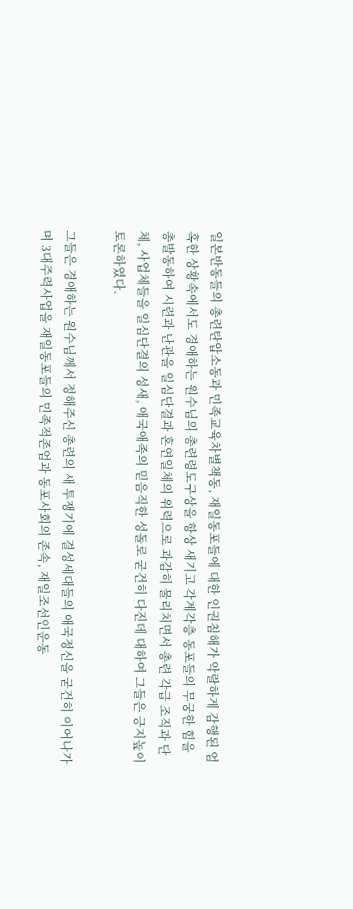일본반동들의 총련탄압소동과 민족교육차별책동, 재일동포들에 대한 인권침해가 악랄하게 감행된 엄혹한 상황속에서도 경애하는 원수님의 총련령도구상을 항상 새기고 각계각층 동포들의 무궁한 힘을 총발동하여 시련과 난관을 일심단결과 혼연일체의 위력으로 과감히 물리치면서 총련 각급 조직과 단체, 사업체들을 일심단결의 성새, 애국애족의 믿음직한 성돌로 굳건히 다진데 대하여 그들은 긍지높이 토론하였다.

그들은 경애하는 원수님께서 정해주신 총련의 새 투쟁기에 결성세대들의 애국정신을 굳건히 이어나가며 3대주력사업을 재일동포들의 민족적존엄과 동포사회의 존속, 재일조선인운동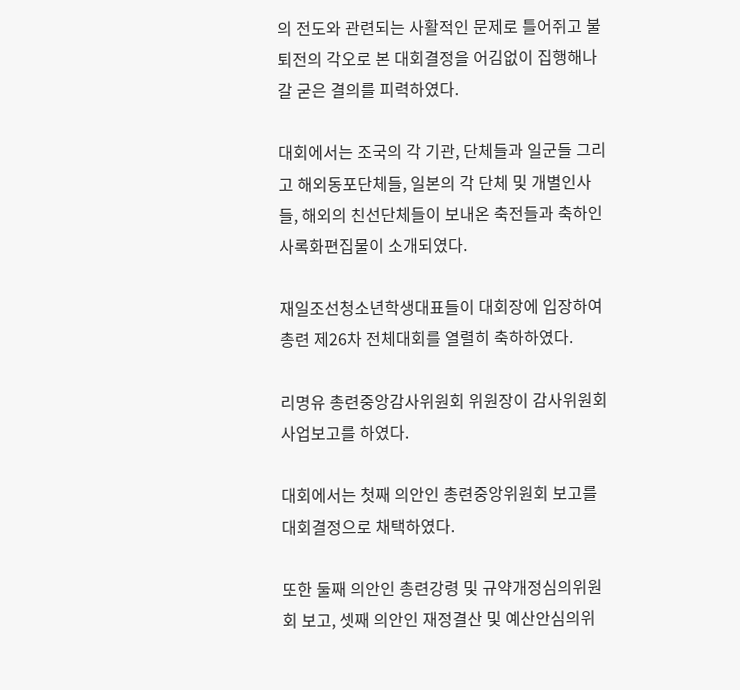의 전도와 관련되는 사활적인 문제로 틀어쥐고 불퇴전의 각오로 본 대회결정을 어김없이 집행해나갈 굳은 결의를 피력하였다.

대회에서는 조국의 각 기관, 단체들과 일군들 그리고 해외동포단체들, 일본의 각 단체 및 개별인사들, 해외의 친선단체들이 보내온 축전들과 축하인사록화편집물이 소개되였다.

재일조선청소년학생대표들이 대회장에 입장하여 총련 제26차 전체대회를 열렬히 축하하였다.

리명유 총련중앙감사위원회 위원장이 감사위원회 사업보고를 하였다.

대회에서는 첫째 의안인 총련중앙위원회 보고를 대회결정으로 채택하였다.

또한 둘째 의안인 총련강령 및 규약개정심의위원회 보고, 셋째 의안인 재정결산 및 예산안심의위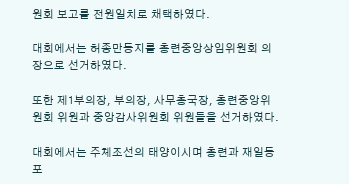원회 보고를 전원일치로 채택하였다.

대회에서는 허종만동지를 총련중앙상임위원회 의장으로 선거하였다.

또한 제1부의장, 부의장, 사무총국장, 총련중앙위원회 위원과 중앙감사위원회 위원들을 선거하였다.

대회에서는 주체조선의 태양이시며 총련과 재일동포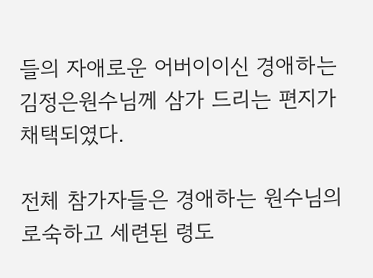들의 자애로운 어버이이신 경애하는 김정은원수님께 삼가 드리는 편지가 채택되였다.

전체 참가자들은 경애하는 원수님의 로숙하고 세련된 령도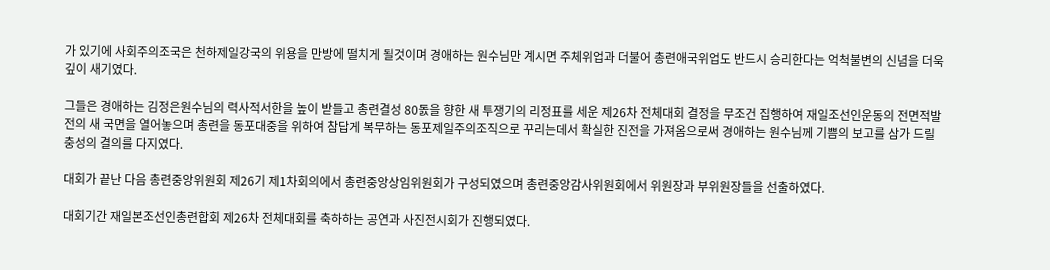가 있기에 사회주의조국은 천하제일강국의 위용을 만방에 떨치게 될것이며 경애하는 원수님만 계시면 주체위업과 더불어 총련애국위업도 반드시 승리한다는 억척불변의 신념을 더욱 깊이 새기였다.

그들은 경애하는 김정은원수님의 력사적서한을 높이 받들고 총련결성 80돐을 향한 새 투쟁기의 리정표를 세운 제26차 전체대회 결정을 무조건 집행하여 재일조선인운동의 전면적발전의 새 국면을 열어놓으며 총련을 동포대중을 위하여 참답게 복무하는 동포제일주의조직으로 꾸리는데서 확실한 진전을 가져옴으로써 경애하는 원수님께 기쁨의 보고를 삼가 드릴 충성의 결의를 다지였다.

대회가 끝난 다음 총련중앙위원회 제26기 제1차회의에서 총련중앙상임위원회가 구성되였으며 총련중앙감사위원회에서 위원장과 부위원장들을 선출하였다.

대회기간 재일본조선인총련합회 제26차 전체대회를 축하하는 공연과 사진전시회가 진행되였다.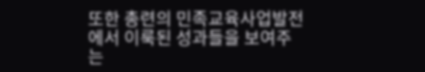또한 총련의 민족교육사업발전에서 이룩된 성과들을 보여주는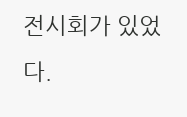전시회가 있었다.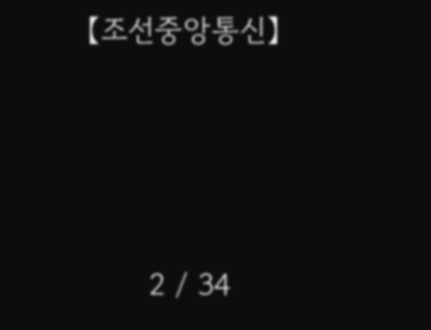【조선중앙통신】




       2 / 34